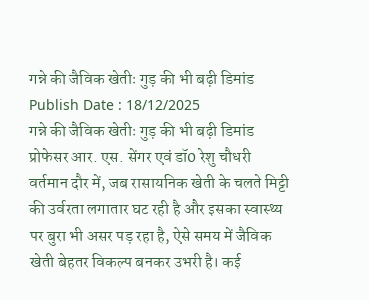गन्ने की जैविक खेतीः गुड़ की भी बढ़ी डिमांड Publish Date : 18/12/2025
गन्ने की जैविक खेतीः गुड़ की भी बढ़ी डिमांड
प्रोफेसर आर. एस. सेंगर एवं डॉ0 रेशु चौधरी
वर्तमान दौर में, जब रासायनिक खेती के चलते मिट्टी की उर्वरता लगातार घट रही है और इसका स्वास्थ्य पर बुरा भी असर पड़ रहा है, ऐसे समय में जैविक खेती बेहतर विकल्प बनकर उभरी है। कई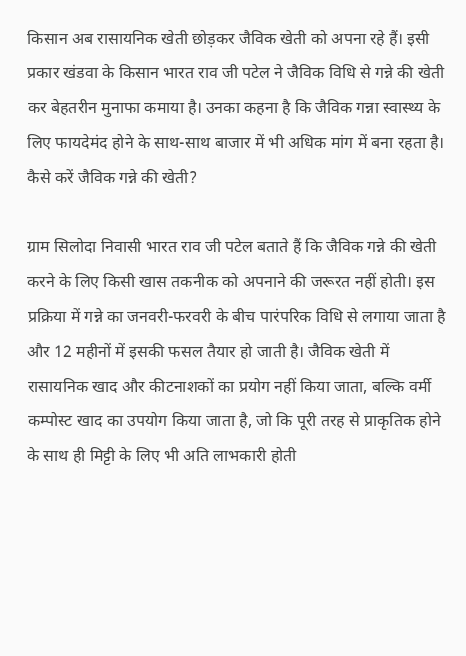किसान अब रासायनिक खेती छोड़कर जैविक खेती को अपना रहे हैं। इसी प्रकार खंडवा के किसान भारत राव जी पटेल ने जैविक विधि से गन्ने की खेती कर बेहतरीन मुनाफा कमाया है। उनका कहना है कि जैविक गन्ना स्वास्थ्य के लिए फायदेमंद होने के साथ-साथ बाजार में भी अधिक मांग में बना रहता है।
कैसे करें जैविक गन्ने की खेती?

ग्राम सिलोदा निवासी भारत राव जी पटेल बताते हैं कि जैविक गन्ने की खेती करने के लिए किसी खास तकनीक को अपनाने की जरूरत नहीं होती। इस प्रक्रिया में गन्ने का जनवरी-फरवरी के बीच पारंपरिक विधि से लगाया जाता है और 12 महीनों में इसकी फसल तैयार हो जाती है। जैविक खेती में रासायनिक खाद और कीटनाशकों का प्रयोग नहीं किया जाता, बल्कि वर्मी कम्पोस्ट खाद का उपयोग किया जाता है, जो कि पूरी तरह से प्राकृतिक होने के साथ ही मिट्टी के लिए भी अति लाभकारी होती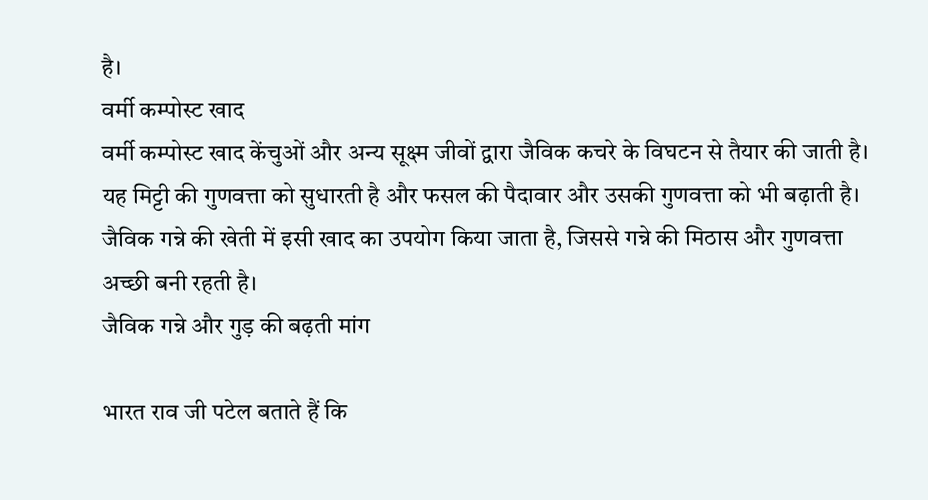है।
वर्मी कम्पोस्ट खाद
वर्मी कम्पोस्ट खाद केंचुओं और अन्य सूक्ष्म जीवों द्वारा जैविक कचरे के विघटन से तैयार की जाती है। यह मिट्टी की गुणवत्ता को सुधारती है और फसल की पैदावार और उसकी गुणवत्ता को भी बढ़ाती है। जैविक गन्ने की खेती में इसी खाद का उपयोग किया जाता है, जिससे गन्ने की मिठास और गुणवत्ता अच्छी बनी रहती है।
जैविक गन्ने और गुड़ की बढ़ती मांग

भारत राव जी पटेल बताते हैं कि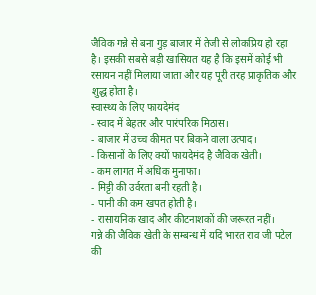जैविक गन्ने से बना गुड़ बाजार में तेजी से लोकप्रिय हो रहा है। इसकी सबसे बड़ी खासियत यह है कि इसमें कोई भी रसायन नहीं मिलाया जाता और यह पूरी तरह प्राकृतिक और शुद्ध होता है।
स्वास्थ्य के लिए फायदेमंद
- स्वाद में बेहतर और पारंपरिक मिठास।
- बाजार में उच्च कीमत पर बिकने वाला उत्पाद।
- किसानों के लिए क्यों फायदेमंद है जैविक खेती।
- कम लागत में अधिक मुनाफा।
- मिट्टी की उर्वरता बनी रहती है।
- पानी की कम खपत होती है।
- रासायनिक खाद और कीटनाशकों की जरूरत नहीं।
गन्ने की जैविक खेती के सम्बन्ध में यदि भारत राव जी पटेल की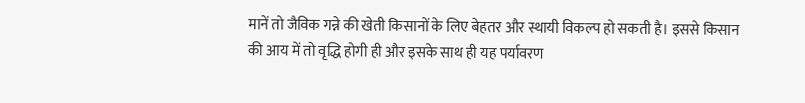मानें तो जैविक गन्ने की खेती किसानों के लिए बेहतर और स्थायी विकल्प हो सकती है। इससे किसान की आय में तो वृद्धि होगी ही और इसके साथ ही यह पर्यावरण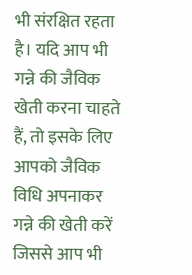भी संरक्षित रहता है। यदि आप भी गन्ने की जैविक खेती करना चाहते हैं, तो इसके लिए आपको जैविक विधि अपनाकर गन्ने की खेती करें जिससे आप भी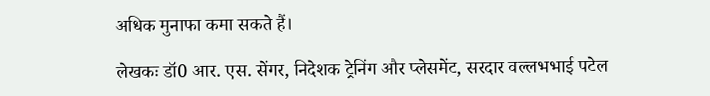अधिक मुनाफा कमा सकते हैं।

लेखकः डॉ0 आर. एस. सेंगर, निदेशक ट्रेनिंग और प्लेसमेंट, सरदार वल्लभभाई पटेल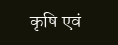कृषि एवं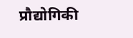प्रौद्योगिकी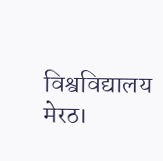विश्वविद्यालय मेरठ।